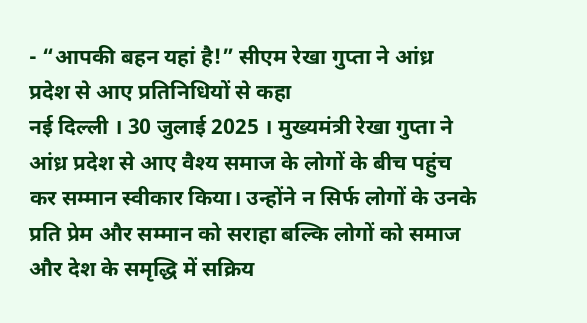- “आपकी बहन यहां है!” सीएम रेखा गुप्ता ने आंध्र प्रदेश से आए प्रतिनिधियों से कहा
नई दिल्ली । 30 जुलाई 2025 । मुख्यमंत्री रेखा गुप्ता ने आंध्र प्रदेश से आए वैश्य समाज के लोगों के बीच पहुंच कर सम्मान स्वीकार किया। उन्होंने न सिर्फ लोगों के उनके प्रति प्रेम और सम्मान को सराहा बल्कि लोगों को समाज और देश के समृद्धि में सक्रिय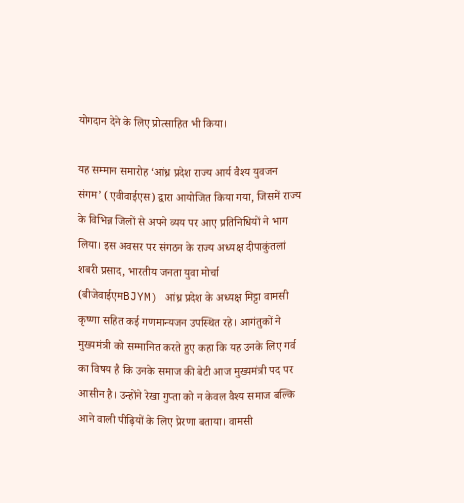योगदान देने के लिए प्रोत्साहित भी किया।

यह सम्मान समारोह ‘आंध्र प्रदेश राज्य आर्य वैश्य युवजन संगम’ (एवीवाईएस) द्वारा आयोजित किया गया, जिसमें राज्य के विभिन्न जिलों से अपने व्यय पर आए प्रतिनिधियों ने भाग लिया। इस अवसर पर संगठन के राज्य अध्यक्ष दीपाकुंतलां शबरी प्रसाद, भारतीय जनता युवा मोर्चा (बीजेवाईएमBJYM) आंध्र प्रदेश के अध्यक्ष मिट्टा वामसी कृष्णा सहित कई गणमान्यजन उपस्थित रहे। आगंतुकों ने मुख्यमंत्री को सम्मानित करते हुए कहा कि यह उनके लिए गर्व का विषय है कि उनके समाज की बेटी आज मुख्यमंत्री पद पर आसीन है। उन्होंने रेखा गुप्ता को न केवल वैश्य समाज बल्कि आने वाली पीढ़ियों के लिए प्रेरणा बताया। वामसी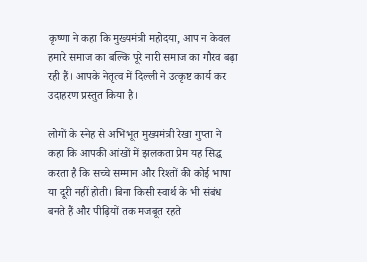कृष्णा ने कहा कि मुख्यमंत्री महोदया, आप न केवल हमारे समाज का बल्कि पूरे नारी समाज का गौरव बढ़ा रही हैं। आपके नेतृत्व में दिल्ली ने उत्कृष्ट कार्य कर उदाहरण प्रस्तुत किया है।

लोगों के स्नेह से अभिभूत मुख्यमंत्री रेखा गुप्ता ने कहा कि आपकी आंखों में झलकता प्रेम यह सिद्ध करता है कि सच्चे सम्मान और रिश्तों की कोई भाषा या दूरी नहीं होती। बिना किसी स्वार्थ के भी संबंध बनते हैं और पीढ़ियों तक मजबूत रहते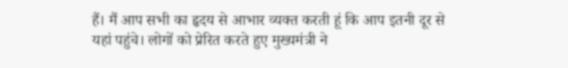हैं। मैं आप सभी का हृदय से आभार व्यक्त करती हूं कि आप इतनी दूर से यहां पहुंचे। लोगों को प्रेरित करते हुए मुख्यमंत्री ने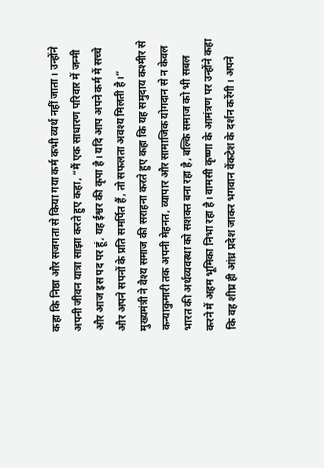कहा कि निष्ठा और सजगता से किया गया कर्म कभी व्यर्थ नहीं जाता। उन्होंने अपनी जीवन यात्रा साझा करते हुए कहा, “मैं एक साधारण परिवार में जन्मी और आज इस पद पर हूं, यह ईश्वर की कृपा है। यदि आप अपने कर्म में सच्चे और अपने सपनों के प्रति समर्पित हैं, तो सफलता अवश्य मिलती है।”
मुख्यमंत्री ने वैश्य समाज की सराहना करते हुए कहा कि यह समुदाय कश्मीर से कन्याकुमारी तक अपनी मेहनत, व्यापार और सामाजिक योगदान से न केवल भारत की अर्थव्यवस्था को सशक्त बना रहा है, बल्कि समाज को भी सबल करने में अहम भूमिका निभा रहा है। वामसी कृष्णा के आमंत्रण पर उन्होंने कहा कि वह शीघ्र ही आंध्र प्रदेश जाकर भगवान वेंकटेश के दर्शन करेंगी। अपने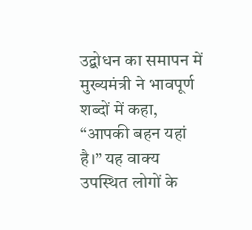उद्बोधन का समापन में मुख्यमंत्री ने भावपूर्ण शब्दों में कहा, “आपकी बहन यहां है।” यह वाक्य उपस्थित लोगों के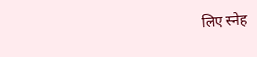लिए स्नेह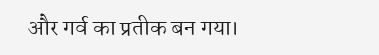और गर्व का प्रतीक बन गया।